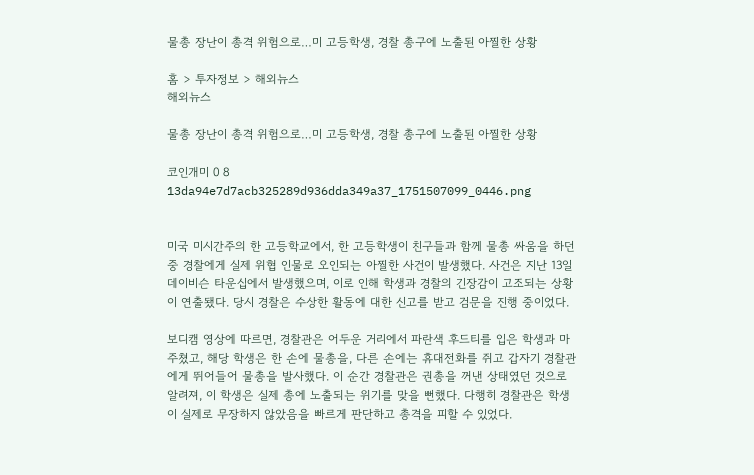물총 장난이 총격 위험으로…미 고등학생, 경찰 총구에 노출된 아찔한 상황

홈 > 투자정보 > 해외뉴스
해외뉴스

물총 장난이 총격 위험으로…미 고등학생, 경찰 총구에 노출된 아찔한 상황

코인개미 0 8
13da94e7d7acb325289d936dda349a37_1751507099_0446.png


미국 미시간주의 한 고등학교에서, 한 고등학생이 친구들과 함께 물총 싸움을 하던 중 경찰에게 실제 위협 인물로 오인되는 아찔한 사건이 발생했다. 사건은 지난 13일 데이비슨 타운십에서 발생했으며, 이로 인해 학생과 경찰의 긴장감이 고조되는 상황이 연출됐다. 당시 경찰은 수상한 활동에 대한 신고를 받고 검문을 진행 중이었다.

보디캠 영상에 따르면, 경찰관은 어두운 거리에서 파란색 후드티를 입은 학생과 마주쳤고, 해당 학생은 한 손에 물총을, 다른 손에는 휴대전화를 쥐고 갑자기 경찰관에게 뛰어들어 물총을 발사했다. 이 순간 경찰관은 권총을 꺼낸 상태였던 것으로 알려져, 이 학생은 실제 총에 노출되는 위기를 맞을 뻔했다. 다행히 경찰관은 학생이 실제로 무장하지 않았음을 빠르게 판단하고 총격을 피할 수 있었다.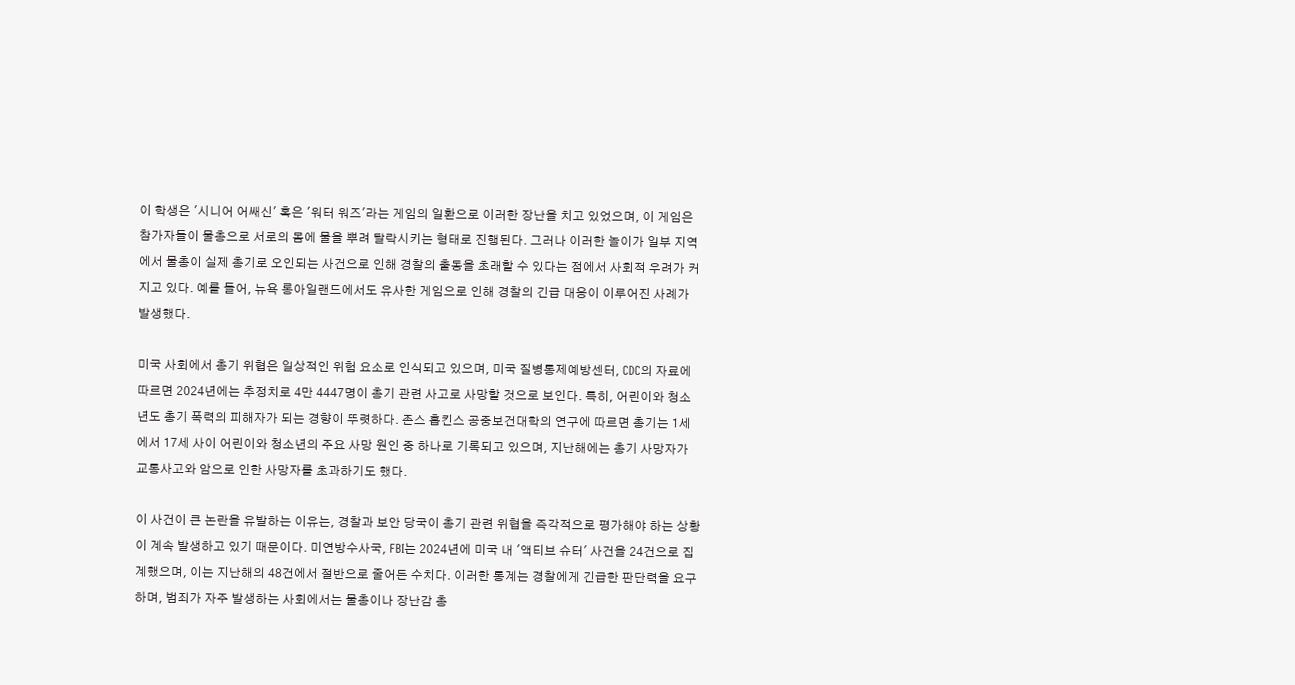이 학생은 '시니어 어쌔신' 혹은 '워터 워즈'라는 게임의 일환으로 이러한 장난을 치고 있었으며, 이 게임은 참가자들이 물총으로 서로의 몸에 물을 뿌려 탈락시키는 형태로 진행된다. 그러나 이러한 놀이가 일부 지역에서 물총이 실제 총기로 오인되는 사건으로 인해 경찰의 출동을 초래할 수 있다는 점에서 사회적 우려가 커지고 있다. 예를 들어, 뉴욕 롱아일랜드에서도 유사한 게임으로 인해 경찰의 긴급 대응이 이루어진 사례가 발생했다.

미국 사회에서 총기 위협은 일상적인 위험 요소로 인식되고 있으며, 미국 질병통제예방센터, CDC의 자료에 따르면 2024년에는 추정치로 4만 4447명이 총기 관련 사고로 사망할 것으로 보인다. 특히, 어린이와 청소년도 총기 폭력의 피해자가 되는 경향이 뚜렷하다. 존스 홉킨스 공중보건대학의 연구에 따르면 총기는 1세에서 17세 사이 어린이와 청소년의 주요 사망 원인 중 하나로 기록되고 있으며, 지난해에는 총기 사망자가 교통사고와 암으로 인한 사망자를 초과하기도 했다.

이 사건이 큰 논란을 유발하는 이유는, 경찰과 보안 당국이 총기 관련 위협을 즉각적으로 평가해야 하는 상황이 계속 발생하고 있기 때문이다. 미연방수사국, FBI는 2024년에 미국 내 '액티브 슈터' 사건을 24건으로 집계했으며, 이는 지난해의 48건에서 절반으로 줄어든 수치다. 이러한 통계는 경찰에게 긴급한 판단력을 요구하며, 범죄가 자주 발생하는 사회에서는 물총이나 장난감 총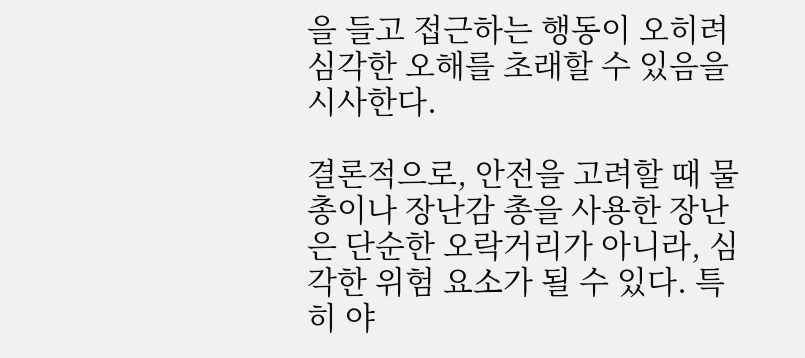을 들고 접근하는 행동이 오히려 심각한 오해를 초래할 수 있음을 시사한다.

결론적으로, 안전을 고려할 때 물총이나 장난감 총을 사용한 장난은 단순한 오락거리가 아니라, 심각한 위험 요소가 될 수 있다. 특히 야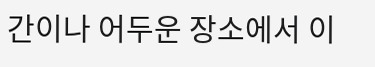간이나 어두운 장소에서 이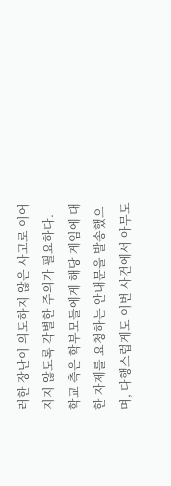러한 장난이 의도하지 않은 사고로 이어지지 않도록 각별한 주의가 필요하다. 학교 측은 학부모들에게 해당 게임에 대한 자제를 요청하는 안내문을 발송했으며, 다행스럽게도 이번 사건에서 아무도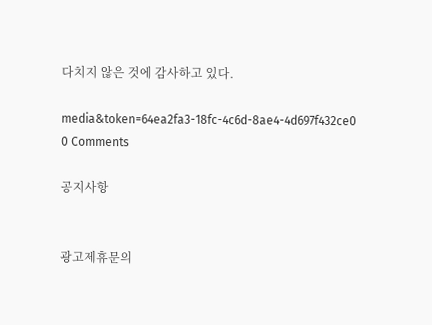다치지 않은 것에 감사하고 있다.

media&token=64ea2fa3-18fc-4c6d-8ae4-4d697f432ce0
0 Comments

공지사항


광고제휴문의